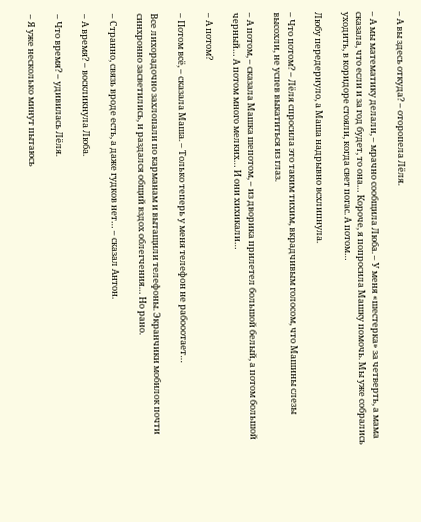– А вы здесь откуда? – оторопела Лёля.

– А мы математику делали, – мрачно сообщила Люба. – У меня «шестерка» за четверть, а мама сказала, что если и за год будет, то она… Короче, я попросила Машку помочь. Мы уже собрались уходить, в коридоре стояли, когда свет погас. А потом…

Любу передернуло, а Маша надрывно всхлипнула.

– Что потом? – Лёля спросила это таким тихим, вкрадчивым голосом, что Машины слезы высохли, не успев выкатиться из глаз.

– А потом, – сказала Машка шепотом, – из дворика прилетел большой белый, а потом большой черный… А потом много мелких… И они хихикали…

– А потом?

– Потом всё, – сказала Маша. – Только теперь у меня телефон не рабооотает…

Все лихорадочно захлопали по карманам и вытащили телефоны. Экранчики мобилок почти синхронно засветились, и раздался общий вздох облегчения… Но рано.

– Странно, связь вроде есть, а даже гудков нет… – сказал Антон.

– А время? – воскликнула Люба.

– Что время? – удивилась Лёля.

– Я уже несколько минут пытаюсь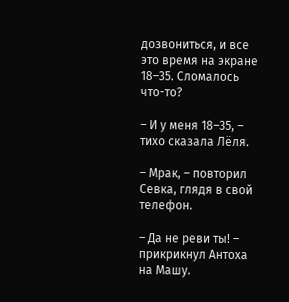дозвониться, и все это время на экране 18–35. Сломалось что-то?

– И у меня 18–35, – тихо сказала Лёля.

– Мрак, – повторил Севка, глядя в свой телефон.

– Да не реви ты! – прикрикнул Антоха на Машу.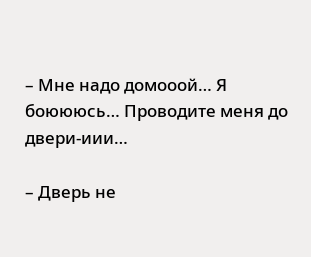– Мне надо домооой… Я боюююсь… Проводите меня до двери-иии…

– Дверь не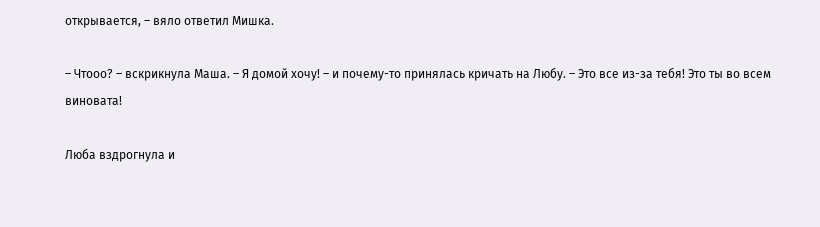открывается, – вяло ответил Мишка.

– Чтооо? – вскрикнула Маша. – Я домой хочу! – и почему-то принялась кричать на Любу. – Это все из-за тебя! Это ты во всем виновата!

Люба вздрогнула и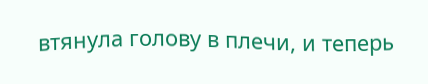втянула голову в плечи, и теперь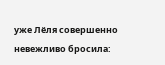уже Лёля совершенно невежливо бросила: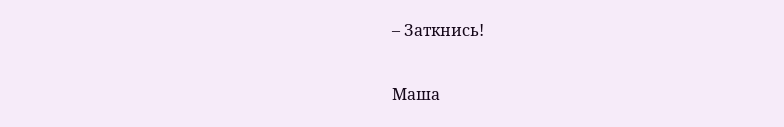– Заткнись!

Маша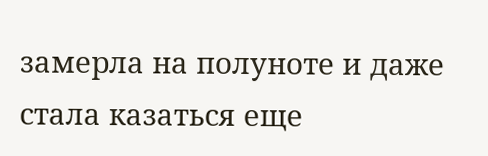замерла на полуноте и даже стала казаться еще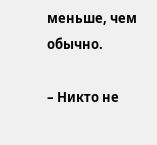меньше, чем обычно.

– Никто не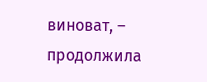виноват, – продолжила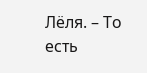Лёля. – То есть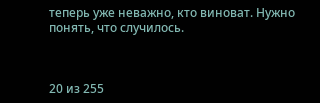теперь уже неважно, кто виноват. Нужно понять, что случилось.



20 из 255